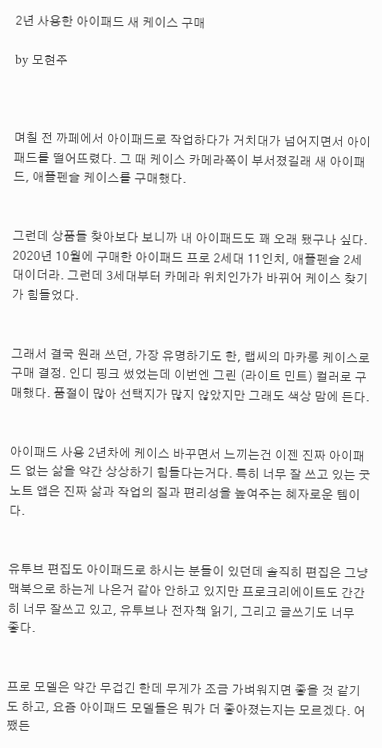2년 사용한 아이패드 새 케이스 구매

by 모현주



며칠 전 까페에서 아이패드로 작업하다가 거치대가 넘어지면서 아이패드를 떨어뜨렸다. 그 때 케이스 카메라쪽이 부서졌길래 새 아이패드, 애플펜슬 케이스를 구매했다.


그런데 상품들 찾아보다 보니까 내 아이패드도 꽤 오래 됐구나 싶다. 2020년 10월에 구매한 아이패드 프로 2세대 11인치, 애플펜슬 2세대이더라. 그런데 3세대부터 카메라 위치인가가 바뀌어 케이스 찾기가 힘들었다.


그래서 결국 원래 쓰던, 가장 유명하기도 한, 랩씨의 마카롱 케이스로 구매 결정. 인디 핑크 썼었는데 이번엔 그린 (라이트 민트) 컬러로 구매했다. 품절이 많아 선택지가 많지 않았지만 그래도 색상 맘에 든다.


아이패드 사용 2년차에 케이스 바꾸면서 느끼는건 이젠 진짜 아이패드 없는 삶을 약간 상상하기 힘들다는거다. 특히 너무 잘 쓰고 있는 굿노트 앱은 진짜 삶과 작업의 질과 편리성을 높여주는 혜자로운 템이다.


유투브 편집도 아이패드로 하시는 분들이 있던데 솔직히 편집은 그냥 맥북으로 하는게 나은거 같아 안하고 있지만 프로크리에이트도 간간히 너무 잘쓰고 있고, 유투브나 전자책 읽기, 그리고 글쓰기도 너무 좋다.


프로 모델은 약간 무겁긴 한데 무게가 조금 가벼워지면 좋을 것 같기도 하고, 요즘 아이패드 모델들은 뭐가 더 좋아졌는지는 모르겠다. 어쨌든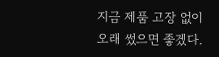지금 제품 고장 없이 오래 썼으면 좋겠다.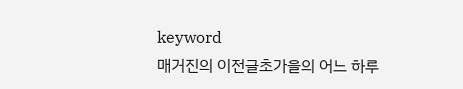keyword
매거진의 이전글초가을의 어느 하루